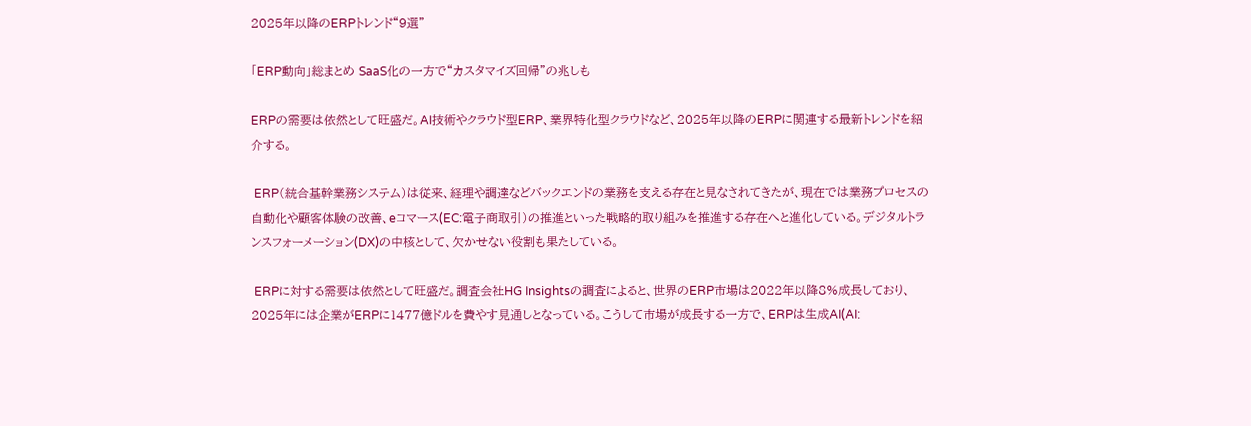2025年以降のERPトレンド“9選”

「ERP動向」総まとめ SaaS化の一方で“カスタマイズ回帰”の兆しも

ERPの需要は依然として旺盛だ。AI技術やクラウド型ERP、業界特化型クラウドなど、2025年以降のERPに関連する最新トレンドを紹介する。

 ERP(統合基幹業務システム)は従来、経理や調達などバックエンドの業務を支える存在と見なされてきたが、現在では業務プロセスの自動化や顧客体験の改善、eコマース(EC:電子商取引)の推進といった戦略的取り組みを推進する存在へと進化している。デジタルトランスフォーメーション(DX)の中核として、欠かせない役割も果たしている。

 ERPに対する需要は依然として旺盛だ。調査会社HG Insightsの調査によると、世界のERP市場は2022年以降8%成長しており、2025年には企業がERPに1477億ドルを費やす見通しとなっている。こうして市場が成長する一方で、ERPは生成AI(AI: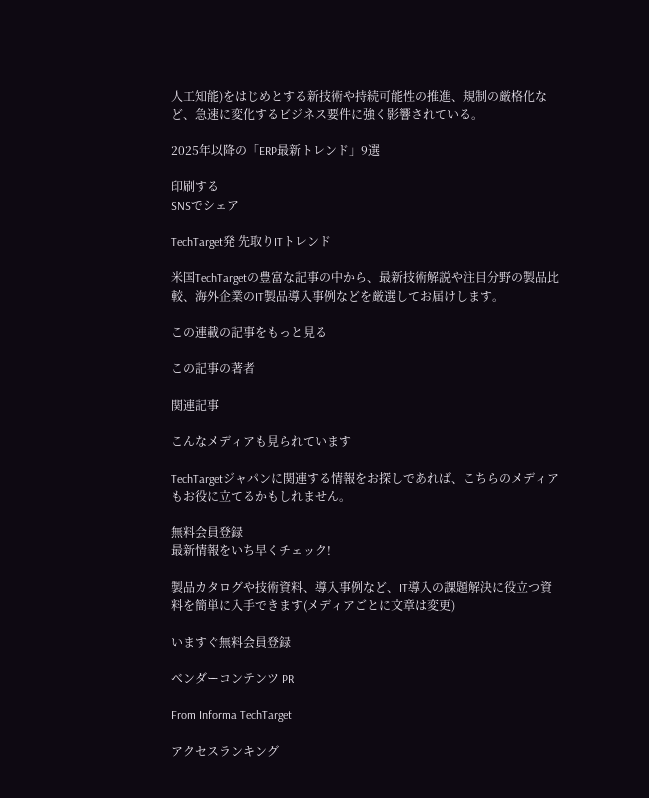人工知能)をはじめとする新技術や持続可能性の推進、規制の厳格化など、急速に変化するビジネス要件に強く影響されている。

2025年以降の「ERP最新トレンド」9選

印刷する
SNSでシェア

TechTarget発 先取りITトレンド

米国TechTargetの豊富な記事の中から、最新技術解説や注目分野の製品比較、海外企業のIT製品導入事例などを厳選してお届けします。

この連載の記事をもっと見る

この記事の著者

関連記事

こんなメディアも見られています

TechTargetジャパンに関連する情報をお探しであれば、こちらのメディアもお役に立てるかもしれません。

無料会員登録
最新情報をいち早くチェック!

製品カタログや技術資料、導入事例など、IT導入の課題解決に役立つ資料を簡単に入手できます(メディアごとに文章は変更)

いますぐ無料会員登録

ベンダーコンテンツ PR

From Informa TechTarget

アクセスランキング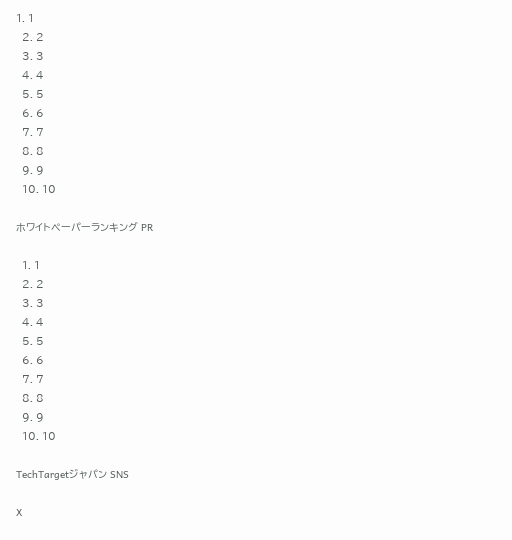1. 1
  2. 2
  3. 3
  4. 4
  5. 5
  6. 6
  7. 7
  8. 8
  9. 9
  10. 10

ホワイトペーパーランキング PR

  1. 1
  2. 2
  3. 3
  4. 4
  5. 5
  6. 6
  7. 7
  8. 8
  9. 9
  10. 10

TechTargetジャパン SNS

X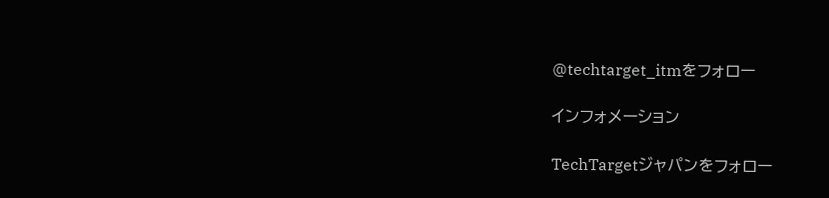@techtarget_itmをフォロー

インフォメーション

TechTargetジャパンをフォロー